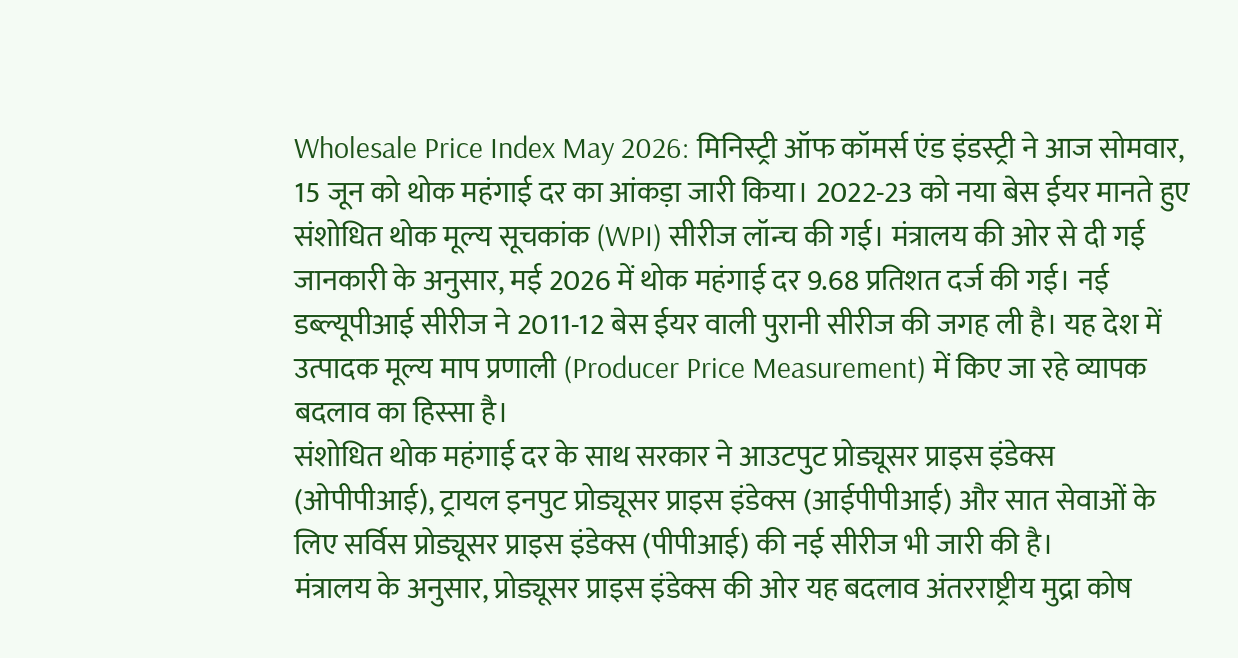Wholesale Price Index May 2026: मिनिस्ट्री ऑफ कॉमर्स एंड इंडस्ट्री ने आज सोमवार, 15 जून को थोक महंगाई दर का आंकड़ा जारी किया। 2022-23 को नया बेस ईयर मानते हुए संशोधित थोक मूल्य सूचकांक (WPI) सीरीज लॉन्च की गई। मंत्रालय की ओर से दी गई जानकारी के अनुसार, मई 2026 में थोक महंगाई दर 9.68 प्रतिशत दर्ज की गई। नई डब्ल्यूपीआई सीरीज ने 2011-12 बेस ईयर वाली पुरानी सीरीज की जगह ली है। यह देश में उत्पादक मूल्य माप प्रणाली (Producer Price Measurement) में किए जा रहे व्यापक बदलाव का हिस्सा है।
संशोधित थोक महंगाई दर के साथ सरकार ने आउटपुट प्रोड्यूसर प्राइस इंडेक्स (ओपीपीआई), ट्रायल इनपुट प्रोड्यूसर प्राइस इंडेक्स (आईपीपीआई) और सात सेवाओं के लिए सर्विस प्रोड्यूसर प्राइस इंडेक्स (पीपीआई) की नई सीरीज भी जारी की है।
मंत्रालय के अनुसार, प्रोड्यूसर प्राइस इंडेक्स की ओर यह बदलाव अंतरराष्ट्रीय मुद्रा कोष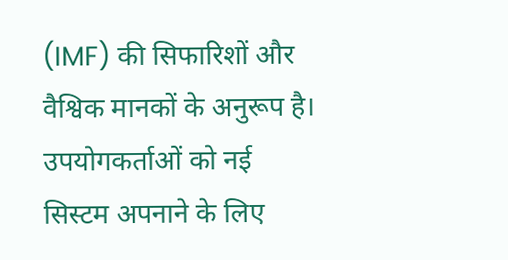(IMF) की सिफारिशों और वैश्विक मानकों के अनुरूप है। उपयोगकर्ताओं को नई सिस्टम अपनाने के लिए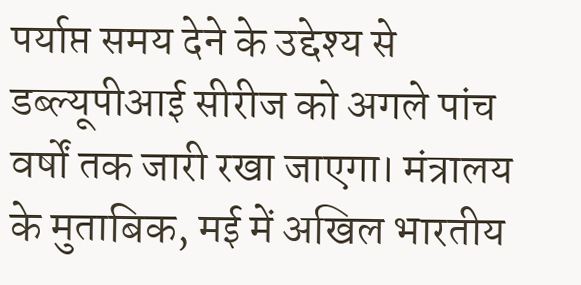पर्याप्त समय देने के उद्देश्य से डब्ल्यूपीआई सीरीज को अगले पांच वर्षों तक जारी रखा जाएगा। मंत्रालय के मुताबिक, मई में अखिल भारतीय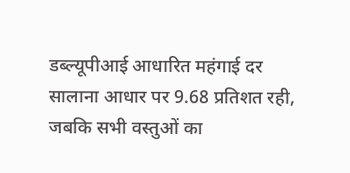डब्ल्यूपीआई आधारित महंगाई दर सालाना आधार पर 9.68 प्रतिशत रही, जबकि सभी वस्तुओं का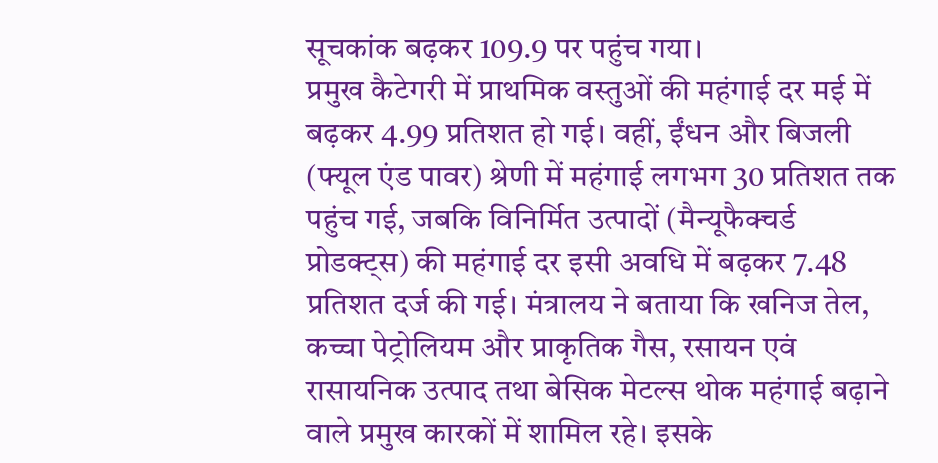सूचकांक बढ़कर 109.9 पर पहुंच गया।
प्रमुख कैटेगरी में प्राथमिक वस्तुओं की महंगाई दर मई में बढ़कर 4.99 प्रतिशत हो गई। वहीं, ईंधन और बिजली (फ्यूल एंड पावर) श्रेणी में महंगाई लगभग 30 प्रतिशत तक पहुंच गई, जबकि विनिर्मित उत्पादों (मैन्यूफैक्चर्ड प्रोडक्ट्स) की महंगाई दर इसी अवधि में बढ़कर 7.48 प्रतिशत दर्ज की गई। मंत्रालय ने बताया कि खनिज तेल, कच्चा पेट्रोलियम और प्राकृतिक गैस, रसायन एवं रासायनिक उत्पाद तथा बेसिक मेटल्स थोक महंगाई बढ़ाने वाले प्रमुख कारकों में शामिल रहे। इसके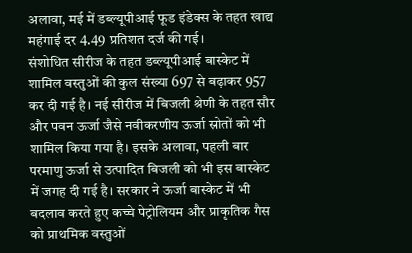अलावा, मई में डब्ल्यूपीआई फूड इंडेक्स के तहत खाद्य महंगाई दर 4.49 प्रतिशत दर्ज की गई।
संशोधित सीरीज के तहत डब्ल्यूपीआई बास्केट में शामिल वस्तुओं की कुल संख्या 697 से बढ़ाकर 957 कर दी गई है। नई सीरीज में बिजली श्रेणी के तहत सौर और पवन ऊर्जा जैसे नवीकरणीय ऊर्जा स्रोतों को भी शामिल किया गया है। इसके अलावा, पहली बार परमाणु ऊर्जा से उत्पादित बिजली को भी इस बास्केट में जगह दी गई है। सरकार ने ऊर्जा बास्केट में भी बदलाव करते हुए कच्चे पेट्रोलियम और प्राकृतिक गैस को प्राथमिक वस्तुओं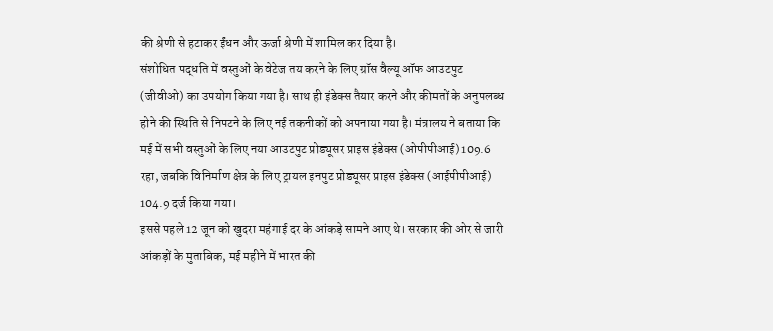की श्रेणी से हटाकर ईंधन और ऊर्जा श्रेणी में शामिल कर दिया है।
संशोधित पद्धति में वस्तुओं के वेटेज तय करने के लिए ग्रॉस वैल्यू ऑफ आउटपुट (जीवीओ) का उपयोग किया गया है। साथ ही इंडेक्स तैयार करने और कीमतों के अनुपलब्ध होने की स्थिति से निपटने के लिए नई तकनीकों को अपनाया गया है। मंत्रालय ने बताया कि मई में सभी वस्तुओं के लिए नया आउटपुट प्रोड्यूसर प्राइस इंडेक्स (ओपीपीआई) 109.6 रहा, जबकि विनिर्माण क्षेत्र के लिए ट्रायल इनपुट प्रोड्यूसर प्राइस इंडेक्स (आईपीपीआई) 104.9 दर्ज किया गया।
इससे पहले 12 जून को खुदरा महंगाई दर के आंकड़े सामने आए थे। सरकार की ओर से जारी आंकड़ों के मुताबिक, मई महीने में भारत की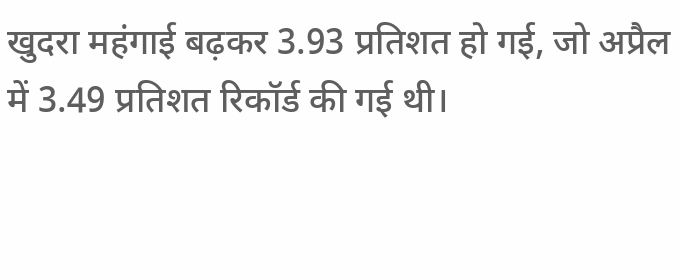खुदरा महंगाई बढ़कर 3.93 प्रतिशत हो गई, जो अप्रैल में 3.49 प्रतिशत रिकॉर्ड की गई थी।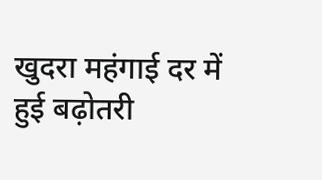खुदरा महंगाई दर में हुई बढ़ोतरी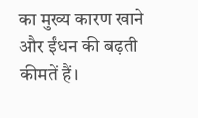का मुख्य कारण खाने और ईंधन की बढ़ती कीमतें हैं।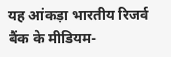यह आंकड़ा भारतीय रिजर्व बैंक के मीडियम-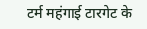टर्म महंगाई टारगेट के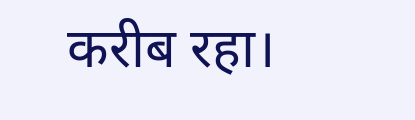करीब रहा।